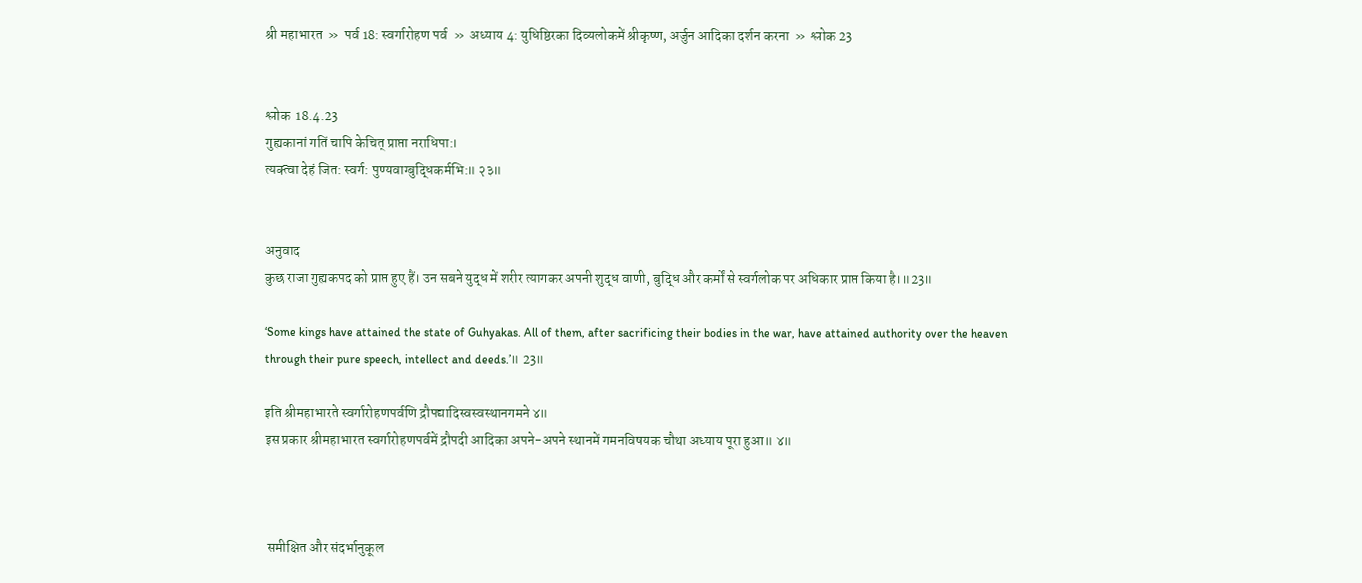श्री महाभारत  »  पर्व 18: स्वर्गारोहण पर्व  »  अध्याय 4: युधिष्ठिरका दिव्यलोकमें श्रीकृष्ण, अर्जुन आदिका दर्शन करना  »  श्लोक 23


श्लोक  18.4.23
गुह्यकानां गतिं चापि केचित् प्राप्ता नराधिपा:।
त्यक्त्वा देहं जित: स्वर्ग: पुण्यवाग्बुद्धिकर्मभि:॥ २३॥


अनुवाद
कुछ राजा गुह्यकपद को प्राप्त हुए हैं। उन सबने युद्ध में शरीर त्यागकर अपनी शुद्ध वाणी, बुद्धि और कर्मों से स्वर्गलोक पर अधिकार प्राप्त किया है।॥23॥

‘Some kings have attained the state of Guhyakas. All of them, after sacrificing their bodies in the war, have attained authority over the heaven through their pure speech, intellect and deeds.’॥ 23॥

इति श्रीमहाभारते स्वर्गारोहणपर्वणि द्रौपद्यादिस्वस्वस्थानगमने ४॥
इस प्रकार श्रीमहाभारत स्वर्गारोहणपर्वमें द्रौपदी आदिका अपने-अपने स्थानमें गमनविषयक चौथा अध्याय पूरा हुआ॥ ४॥



 समीक्षित और संदर्भानुकूल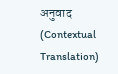अनुवाद (Contextual Translation)